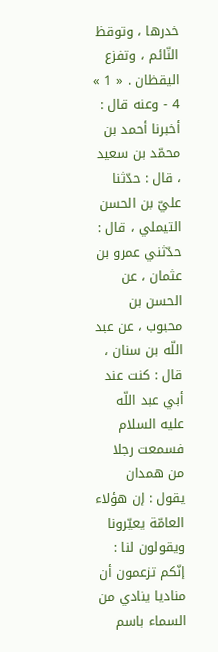خدرها ، وتوقظ النّائم ، وتفزع اليقظان . « 1 » 4 - وعنه قال : أخبرنا أحمد بن محمّد بن سعيد ، قال : حدّثنا عليّ بن الحسن التيملي ، قال : حدّثني عمرو بن عثمان ، عن الحسن بن محبوب ، عن عبد اللّه بن سنان ، قال : كنت عند أبي عبد اللّه عليه السلام فسمعت رجلا من همدان يقول : إن هؤلاء العامّة يعيّرونا ويقولون لنا : إنّكم تزعمون أن مناديا ينادي من السماء باسم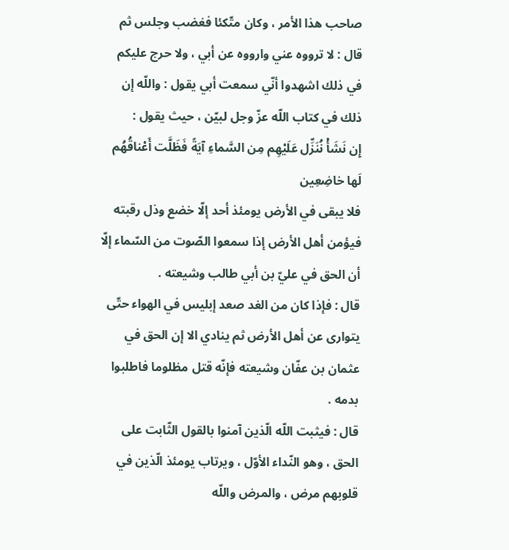صاحب هذا الأمر ، وكان متّكئا فغضب وجلس ثم قال : لا ترووه عني وارووه عن أبي ، ولا حرج عليكم في ذلك اشهدوا أنّي سمعت أبي يقول : واللّه إن ذلك في كتاب اللّه عزّ وجل لبيّن ، حيث يقول :
إِن نَشَأْ نُنَزِّل عَلَيْهِم مِن السَّماءِ آيَةً فَظَلَّت أَعْناقُهُم لَها خاضِعِين
فلا يبقى في الأرض يومئذ أحد إلّا خضع وذل رقبته فيؤمن أهل الأرض إذا سمعوا الصّوت من السّماء إلّا أن الحق في عليّ بن أبي طالب وشيعته .
قال : فإذا كان من الغد صعد إبليس في الهواء حتّى يتوارى عن أهل الأرض ثم ينادي الا إن الحق في عثمان بن عفّان وشيعته فإنّه قتل مظلوما فاطلبوا بدمه .
قال : فيثبت اللّه الّذين آمنوا بالقول الثّابت على الحق ، وهو النّداء الأوّل ، ويرتاب يومئذ الّذين في قلوبهم مرض ، والمرض واللّه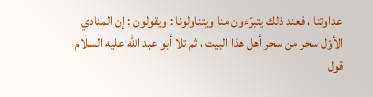عداوتنا ، فعند ذلك يتبرّءون منا ويتناولونا : ويقولون : إن المنادي الأوّل سحر من سحر أهل هذا البيت ، ثم تلا أبو عبد اللّه عليه السلام قول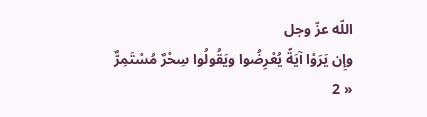اللّه عزّ وجل
وإِن يَرَوْا آيَةً يُعْرِضُوا ويَقُولُوا سِحْرٌ مُسْتَمِرٌّ
« 2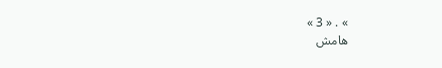» . « 3 »
هامش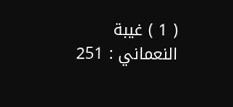( 1 ) غيبة النعماني : 251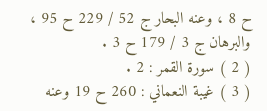ح 8 ، وعنه البحار ج 52 / 229 ح 95 ، والبرهان ج 3 / 179 ح 3 .
( 2 ) سورة القمر : 2 .
( 3 ) غيبة النعماني : 260 ح 19 وعنه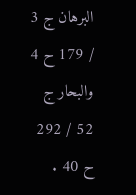البرهان ج 3 / 179 ح 4 والبحار ج 52 / 292 ح 40 .